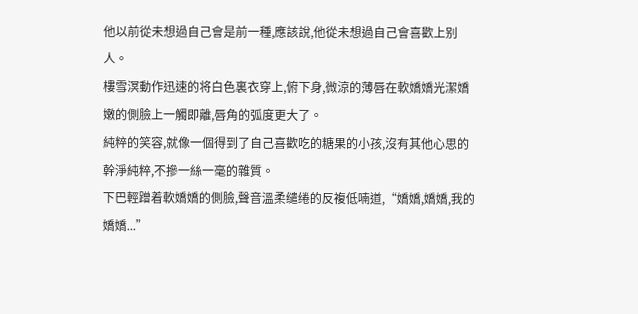他以前從未想過自己會是前一種,應該說,他從未想過自己會喜歡上别人。
樓雪溟動作迅速的将白色裏衣穿上,俯下身,微涼的薄唇在軟嬌嬌光潔嬌嫩的側臉上一觸即離,唇角的弧度更大了。
純粹的笑容,就像一個得到了自己喜歡吃的糖果的小孩,沒有其他心思的幹淨純粹,不摻一絲一毫的雜質。
下巴輕蹭着軟嬌嬌的側臉,聲音溫柔缱绻的反複低喃道,“嬌嬌,嬌嬌,我的嬌嬌...”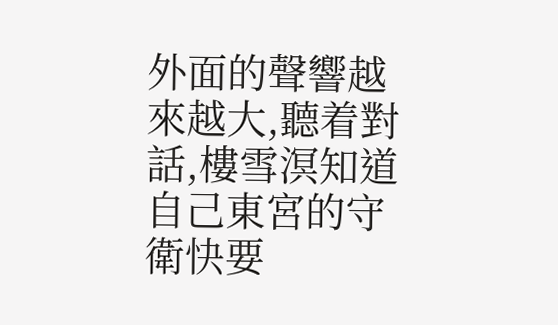外面的聲響越來越大,聽着對話,樓雪溟知道自己東宮的守衛快要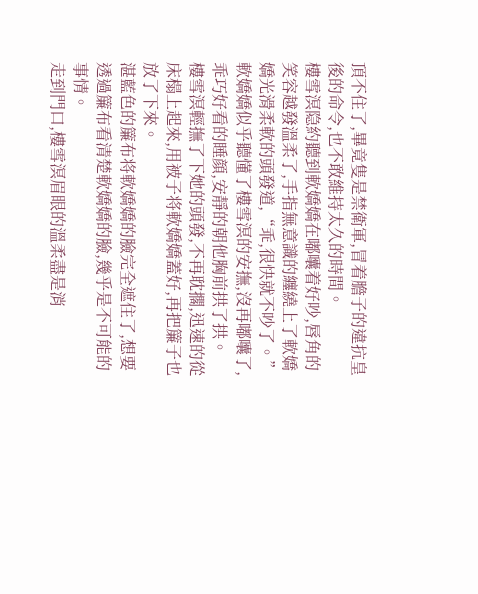頂不住了,畢竟隻是禁衛軍,冒着膽子的違抗皇後的命令,也不敢維持太久的時間。
樓雪溟隐約聽到軟嬌嬌在嘟囔着好吵,唇角的笑容越發溫柔了,手指無意識的纏繞上了軟嬌嬌光滑柔軟的頭發道,“乖,很快就不吵了。”
軟嬌嬌似乎聽懂了樓雪溟的安撫,沒再嘟囔了,乖巧好看的睡顔,安靜的朝他胸前拱了拱。
樓雪溟輕撫了下她的頭發,不再耽擱,迅速的從床榻上起來,用被子将軟嬌嬌蓋好,再把簾子也放了下來。
湛藍色的簾布将軟嬌嬌的臉完全遮住了,想要透過簾布看清楚軟嬌嬌的臉,幾乎是不可能的事情。
走到門口,樓雪溟眉眼的溫柔盡是消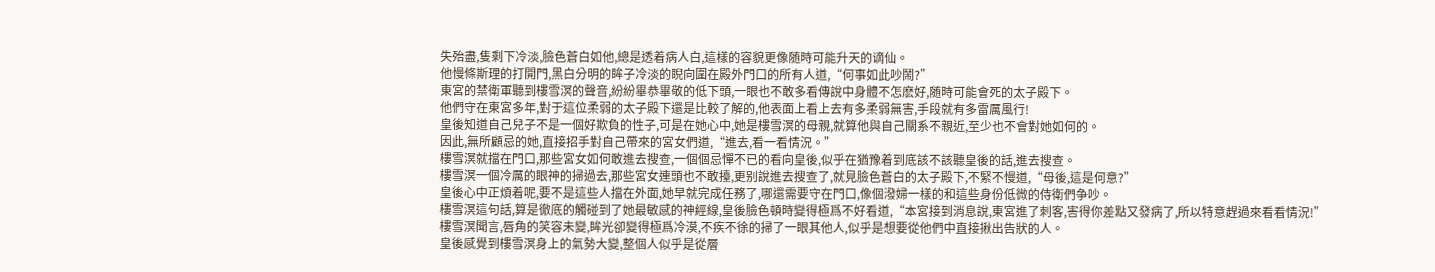失殆盡,隻剩下冷淡,臉色蒼白如他,總是透着病人白,這樣的容貌更像随時可能升天的谪仙。
他慢條斯理的打開門,黑白分明的眸子冷淡的睨向圍在殿外門口的所有人道,“何事如此吵鬧?”
東宮的禁衛軍聽到樓雪溟的聲音,紛紛畢恭畢敬的低下頭,一眼也不敢多看傳說中身體不怎麽好,随時可能會死的太子殿下。
他們守在東宮多年,對于這位柔弱的太子殿下還是比較了解的,他表面上看上去有多柔弱無害,手段就有多雷厲風行!
皇後知道自己兒子不是一個好欺負的性子,可是在她心中,她是樓雪溟的母親,就算他與自己關系不親近,至少也不會對她如何的。
因此,無所顧忌的她,直接招手對自己帶來的宮女們道,“進去,看一看情況。”
樓雪溟就擋在門口,那些宮女如何敢進去搜查,一個個忌憚不已的看向皇後,似乎在猶豫着到底該不該聽皇後的話,進去搜查。
樓雪溟一個冷厲的眼神的掃過去,那些宮女連頭也不敢擡,更别說進去搜查了,就見臉色蒼白的太子殿下,不緊不慢道,“母後,這是何意?”
皇後心中正煩着呢,要不是這些人擋在外面,她早就完成任務了,哪還需要守在門口,像個潑婦一樣的和這些身份低微的侍衛們争吵。
樓雪溟這句話,算是徹底的觸碰到了她最敏感的神經線,皇後臉色頓時變得極爲不好看道,“本宮接到消息說,東宮進了刺客,害得你差點又發病了,所以特意趕過來看看情況!”
樓雪溟聞言,唇角的笑容未變,眸光卻變得極爲冷漠,不疾不徐的掃了一眼其他人,似乎是想要從他們中直接揪出告狀的人。
皇後感覺到樓雪溟身上的氣勢大變,整個人似乎是從層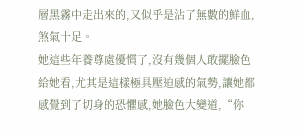層黑霧中走出來的,又似乎是沾了無數的鮮血,煞氣十足。
她這些年養尊處優慣了,沒有幾個人敢擺臉色給她看,尤其是這樣極具壓迫感的氣勢,讓她都感覺到了切身的恐懼感,她臉色大變道,“你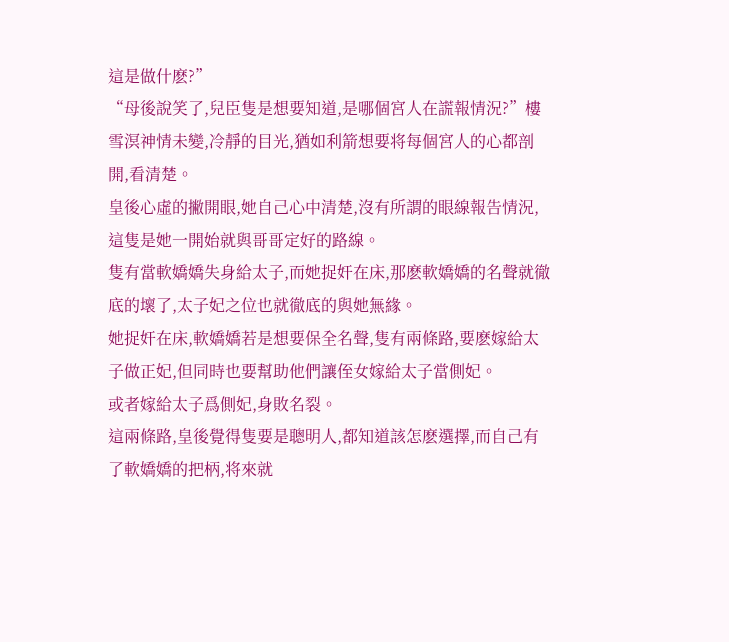這是做什麽?”
“母後說笑了,兒臣隻是想要知道,是哪個宮人在謊報情況?”樓雪溟神情未變,冷靜的目光,猶如利箭想要将每個宮人的心都剖開,看清楚。
皇後心虛的撇開眼,她自己心中清楚,沒有所謂的眼線報告情況,這隻是她一開始就與哥哥定好的路線。
隻有當軟嬌嬌失身給太子,而她捉奸在床,那麽軟嬌嬌的名聲就徹底的壞了,太子妃之位也就徹底的與她無緣。
她捉奸在床,軟嬌嬌若是想要保全名聲,隻有兩條路,要麽嫁給太子做正妃,但同時也要幫助他們讓侄女嫁給太子當側妃。
或者嫁給太子爲側妃,身敗名裂。
這兩條路,皇後覺得隻要是聰明人,都知道該怎麽選擇,而自己有了軟嬌嬌的把柄,将來就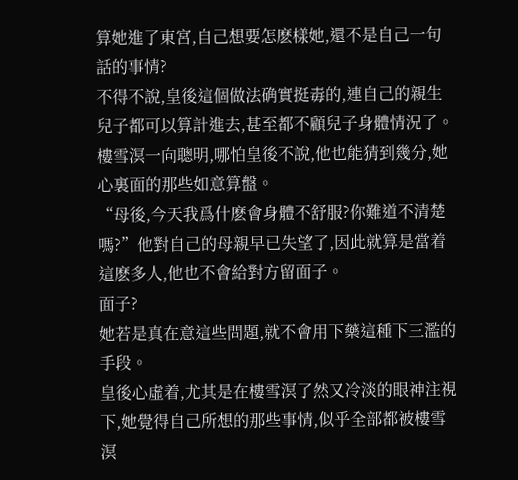算她進了東宮,自己想要怎麽樣她,還不是自己一句話的事情?
不得不說,皇後這個做法确實挺毒的,連自己的親生兒子都可以算計進去,甚至都不顧兒子身體情況了。
樓雪溟一向聰明,哪怕皇後不說,他也能猜到幾分,她心裏面的那些如意算盤。
“母後,今天我爲什麽會身體不舒服?你難道不清楚嗎?”他對自己的母親早已失望了,因此就算是當着這麽多人,他也不會給對方留面子。
面子?
她若是真在意這些問題,就不會用下藥這種下三濫的手段。
皇後心虛着,尤其是在樓雪溟了然又冷淡的眼神注視下,她覺得自己所想的那些事情,似乎全部都被樓雪溟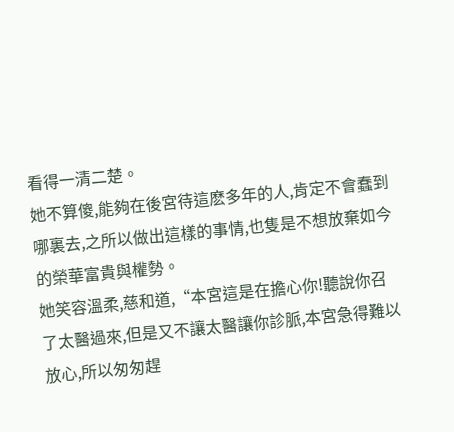看得一清二楚。
她不算傻,能夠在後宮待這麽多年的人,肯定不會蠢到哪裏去,之所以做出這樣的事情,也隻是不想放棄如今的榮華富貴與權勢。
她笑容溫柔,慈和道,“本宮這是在擔心你!聽說你召了太醫過來,但是又不讓太醫讓你診脈,本宮急得難以放心,所以匆匆趕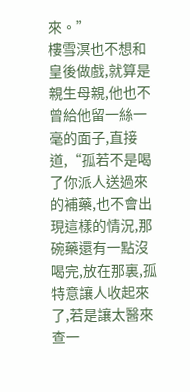來。”
樓雪溟也不想和皇後做戲,就算是親生母親,他也不曾給他留一絲一毫的面子,直接道,“孤若不是喝了你派人送過來的補藥,也不會出現這樣的情況,那碗藥還有一點沒喝完,放在那裏,孤特意讓人收起來了,若是讓太醫來查一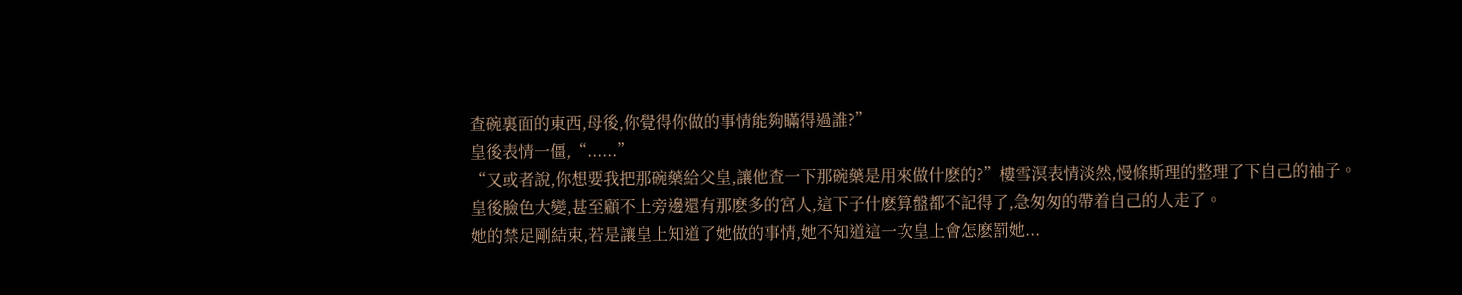查碗裏面的東西,母後,你覺得你做的事情能夠瞞得過誰?”
皇後表情一僵,“......”
“又或者說,你想要我把那碗藥給父皇,讓他查一下那碗藥是用來做什麽的?”樓雪溟表情淡然,慢條斯理的整理了下自己的袖子。
皇後臉色大變,甚至顧不上旁邊還有那麽多的宮人,這下子什麽算盤都不記得了,急匆匆的帶着自己的人走了。
她的禁足剛結束,若是讓皇上知道了她做的事情,她不知道這一次皇上會怎麽罰她...